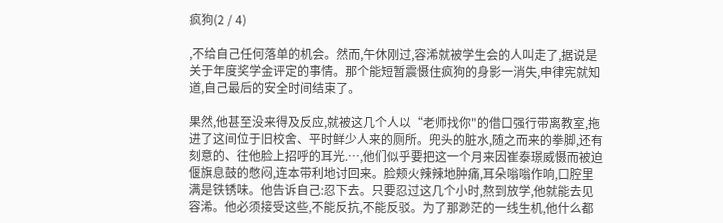疯狗(2 / 4)

,不给自己任何落单的机会。然而,午休刚过,容浠就被学生会的人叫走了,据说是关于年度奖学金评定的事情。那个能短暂震慑住疯狗的身影一消失,申律宪就知道,自己最后的安全时间结束了。

果然,他甚至没来得及反应,就被这几个人以“老师找你"的借口强行带离教室,拖进了这间位于旧校舍、平时鲜少人来的厕所。兜头的脏水,随之而来的拳脚,还有刻意的、往他脸上招呼的耳光.…,他们似乎要把这一个月来因崔泰璟威慑而被迫偃旗息鼓的憋闷,连本带利地讨回来。脸颊火辣辣地肿痛,耳朵嗡嗡作响,口腔里满是铁锈味。他告诉自己:忍下去。只要忍过这几个小时,熬到放学,他就能去见容浠。他必须接受这些,不能反抗,不能反驳。为了那渺茫的一线生机,他什么都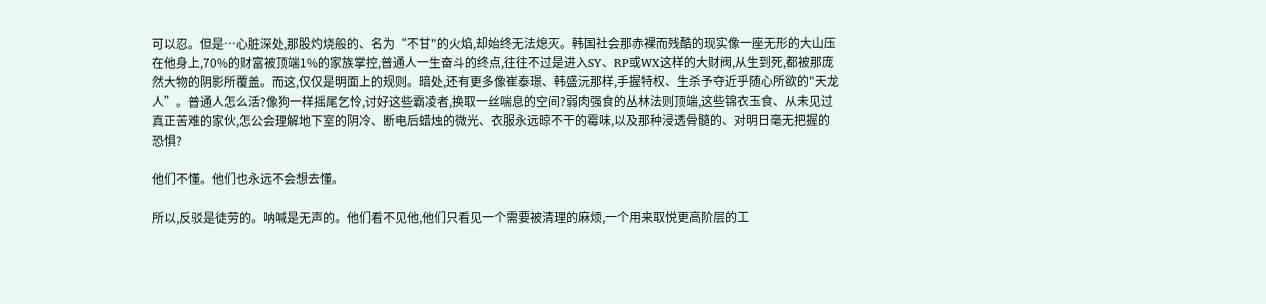可以忍。但是…心脏深处,那股灼烧般的、名为“不甘"的火焰,却始终无法熄灭。韩国社会那赤裸而残酷的现实像一座无形的大山压在他身上,70%的财富被顶端1%的家族掌控,普通人一生奋斗的终点,往往不过是进入SY、RP或WX这样的大财阀,从生到死,都被那庞然大物的阴影所覆盖。而这,仅仅是明面上的规则。暗处,还有更多像崔泰璟、韩盛沅那样,手握特权、生杀予夺近乎随心所欲的"天龙人”。普通人怎么活?像狗一样摇尾乞怜,讨好这些霸凌者,换取一丝喘息的空间?弱肉强食的丛林法则顶端,这些锦衣玉食、从未见过真正苦难的家伙,怎公会理解地下室的阴冷、断电后蜡烛的微光、衣服永远晾不干的霉味,以及那种浸透骨髓的、对明日毫无把握的恐惧?

他们不懂。他们也永远不会想去懂。

所以,反驳是徒劳的。呐喊是无声的。他们看不见他,他们只看见一个需要被清理的麻烦,一个用来取悦更高阶层的工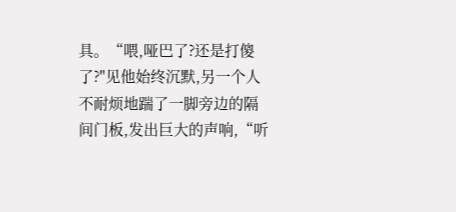具。“喂,哑巴了?还是打傻了?"见他始终沉默,另一个人不耐烦地踹了一脚旁边的隔间门板,发出巨大的声响,“听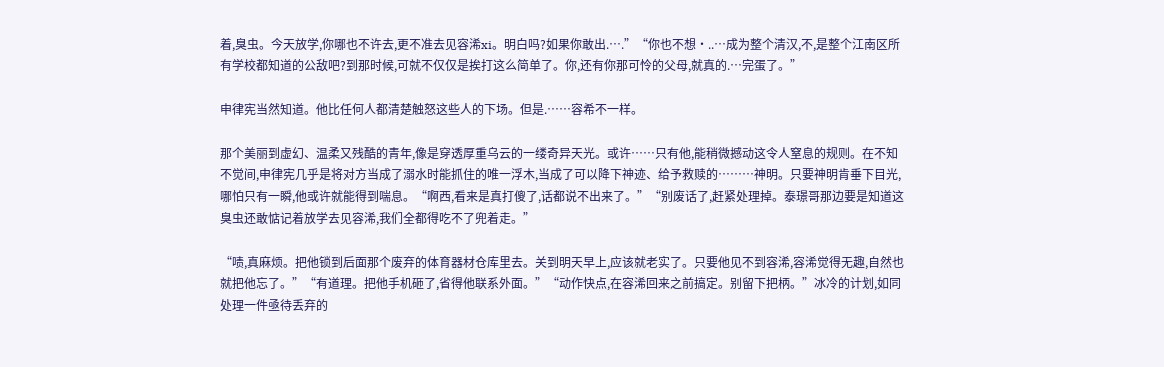着,臭虫。今天放学,你哪也不许去,更不准去见容浠xi。明白吗?如果你敢出.….”“你也不想·..…成为整个清汉,不,是整个江南区所有学校都知道的公敌吧?到那时候,可就不仅仅是挨打这么简单了。你,还有你那可怜的父母,就真的.…完蛋了。”

申律宪当然知道。他比任何人都清楚触怒这些人的下场。但是.……容希不一样。

那个美丽到虚幻、温柔又残酷的青年,像是穿透厚重乌云的一缕奇异天光。或许……只有他,能稍微撼动这令人窒息的规则。在不知不觉间,申律宪几乎是将对方当成了溺水时能抓住的唯一浮木,当成了可以降下神迹、给予救赎的………神明。只要神明肯垂下目光,哪怕只有一瞬,他或许就能得到喘息。“啊西,看来是真打傻了,话都说不出来了。”“别废话了,赶紧处理掉。泰璟哥那边要是知道这臭虫还敢惦记着放学去见容浠,我们全都得吃不了兜着走。”

“啧,真麻烦。把他锁到后面那个废弃的体育器材仓库里去。关到明天早上,应该就老实了。只要他见不到容浠,容浠觉得无趣,自然也就把他忘了。”“有道理。把他手机砸了,省得他联系外面。”“动作快点,在容浠回来之前搞定。别留下把柄。”冰冷的计划,如同处理一件亟待丢弃的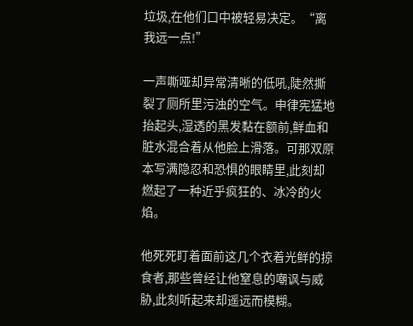垃圾,在他们口中被轻易决定。“离我远一点!”

一声嘶哑却异常清晰的低吼,陡然撕裂了厕所里污浊的空气。申律宪猛地抬起头,湿透的黑发黏在额前,鲜血和脏水混合着从他脸上滑落。可那双原本写满隐忍和恐惧的眼睛里,此刻却燃起了一种近乎疯狂的、冰冷的火焰。

他死死盯着面前这几个衣着光鲜的掠食者,那些曾经让他窒息的嘲讽与威胁,此刻听起来却遥远而模糊。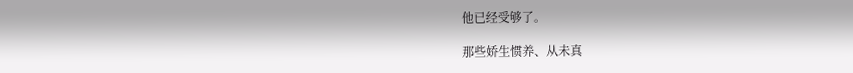他已经受够了。

那些娇生惯养、从未真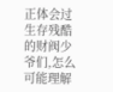正体会过生存残酷的财阀少爷们,怎么可能理解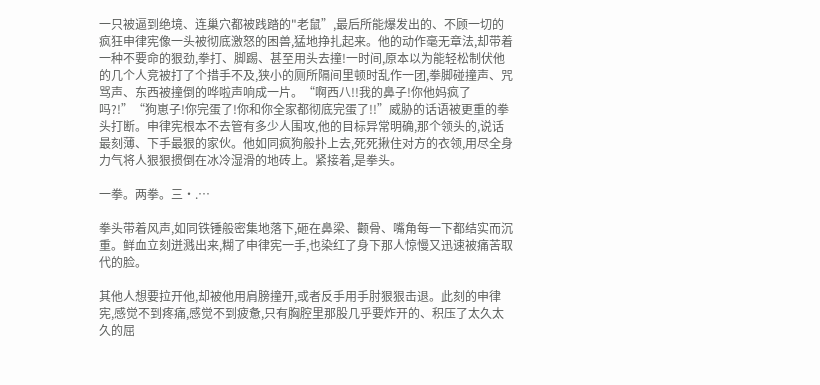一只被逼到绝境、连巢穴都被践踏的"老鼠”,最后所能爆发出的、不顾一切的疯狂申律宪像一头被彻底激怒的困兽,猛地挣扎起来。他的动作毫无章法,却带着一种不要命的狠劲,拳打、脚踢、甚至用头去撞!一时间,原本以为能轻松制伏他的几个人竞被打了个措手不及,狭小的厕所隔间里顿时乱作一团,拳脚碰撞声、咒骂声、东西被撞倒的哗啦声响成一片。“啊西八!!我的鼻子!你他妈疯了吗?!”“狗崽子!你完蛋了!你和你全家都彻底完蛋了!!”威胁的话语被更重的拳头打断。申律宪根本不去管有多少人围攻,他的目标异常明确,那个领头的,说话最刻薄、下手最狠的家伙。他如同疯狗般扑上去,死死揪住对方的衣领,用尽全身力气将人狠狠掼倒在冰冷湿滑的地砖上。紧接着,是拳头。

一拳。两拳。三·.…

拳头带着风声,如同铁锤般密集地落下,砸在鼻梁、颧骨、嘴角每一下都结实而沉重。鲜血立刻迸溅出来,糊了申律宪一手,也染红了身下那人惊慢又迅速被痛苦取代的脸。

其他人想要拉开他,却被他用肩膀撞开,或者反手用手肘狠狠击退。此刻的申律宪,感觉不到疼痛,感觉不到疲惫,只有胸腔里那股几乎要炸开的、积压了太久太久的屈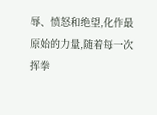辱、愤怒和绝望,化作最原始的力量,随着每一次挥拳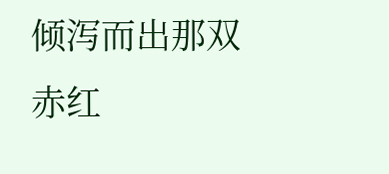倾泻而出那双赤红